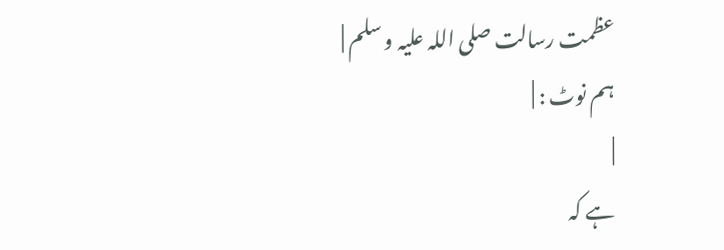عظمت رسالت صلی اللہ علیہ و سلم |
ہم نوٹ : |
|
ہے کہ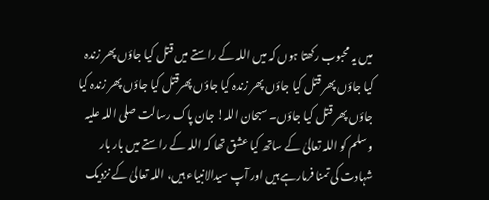میں یہ محبوب رکھتا ہوں کہ میں اللہ کے راستے میں قتل کیا جاؤں پھر زندہ کیا جاؤں پھر قتل کیا جاؤں پھر زندہ کیا جاؤں پھرقتل کیا جاؤں پھر زندہ کیا جاؤں پھر قتل کیا جاؤں۔ سبحان اللہ! جان پاک رسالت صلی اللہ علیہ وسلم کو اللہ تعالیٰ کے ساتھ کیا عشق تھا کہ اللہ کے راستے میں بار بار شہادت کی تمنا فرمارہے ہیں اور آپ سیدالانبیاء ہیں، اللہ تعالیٰ کے نزدیک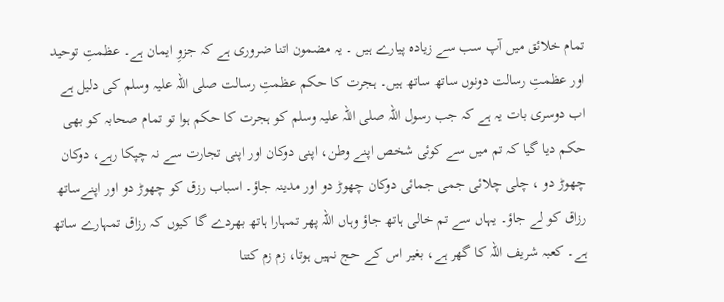تمام خلائق میں آپ سب سے زیادہ پیارے ہیں ۔ یہ مضمون اتنا ضروری ہے کہ جزوِ ایمان ہے۔ عظمتِ توحید اور عظمتِ رسالت دونوں ساتھ ساتھ ہیں۔ ہجرت کا حکم عظمتِ رسالت صلی اللہ علیہ وسلم کی دلیل ہے اب دوسری بات یہ ہے کہ جب رسول اللہ صلی اللہ علیہ وسلم کو ہجرت کا حکم ہوا تو تمام صحابہ کو بھی حکم دیا گیا کہ تم میں سے کوئی شخص اپنے وطن، اپنی دوکان اور اپنی تجارت سے نہ چپکا رہے، دوکان چھوڑ دو ، چلی چلائی جمی جمائی دوکان چھوڑ دو اور مدینہ جاؤ۔ اسباب رزق کو چھوڑ دو اور اپنےساتھ رزاق کو لے جاؤ۔ یہاں سے تم خالی ہاتھ جاؤ وہاں اللہ پھر تمہارا ہاتھ بھردے گا کیوں کہ رزاق تمہارے ساتھ ہے۔ کعبہ شریف اللہ کا گھر ہے، بغیر اس کے حج نہیں ہوتا، زم زم کتنا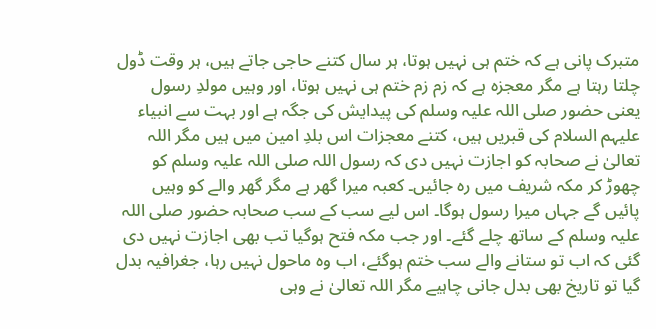متبرک پانی ہے کہ ختم ہی نہیں ہوتا، ہر سال کتنے حاجی جاتے ہیں، ہر وقت ڈول چلتا رہتا ہے مگر معجزہ ہے کہ زم زم ختم ہی نہیں ہوتا، اور وہیں مولدِ رسول یعنی حضور صلی اللہ علیہ وسلم کی پیدایش کی جگہ ہے اور بہت سے انبیاء علیہم السلام کی قبریں ہیں، کتنے معجزات اس بلدِ امین میں ہیں مگر اللہ تعالیٰ نے صحابہ کو اجازت نہیں دی کہ رسول اللہ صلی اللہ علیہ وسلم کو چھوڑ کر مکہ شریف میں رہ جائیں۔ کعبہ میرا گھر ہے مگر گھر والے کو وہیں پائیں گے جہاں میرا رسول ہوگا۔ اس لیے سب کے سب صحابہ حضور صلی اللہ علیہ وسلم کے ساتھ چلے گئے۔ اور جب مکہ فتح ہوگیا تب بھی اجازت نہیں دی گئی کہ اب تو ستانے والے سب ختم ہوگئے، اب وہ ماحول نہیں رہا، جغرافیہ بدل گیا تو تاریخ بھی بدل جانی چاہیے مگر اللہ تعالیٰ نے وہی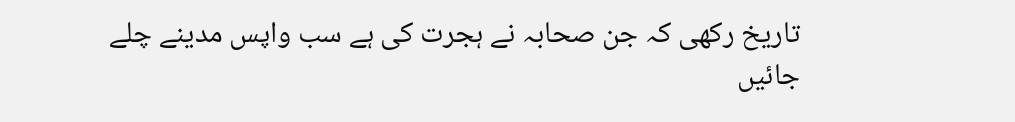تاریخ رکھی کہ جن صحابہ نے ہجرت کی ہے سب واپس مدینے چلے جائیں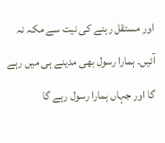اور مستقل رہنے کی نیت سے مکہ نہ آئیں۔ ہمارا رسول بھی مدینے ہی میں رہے گا اور جہاں ہمارا رسول رہے گا